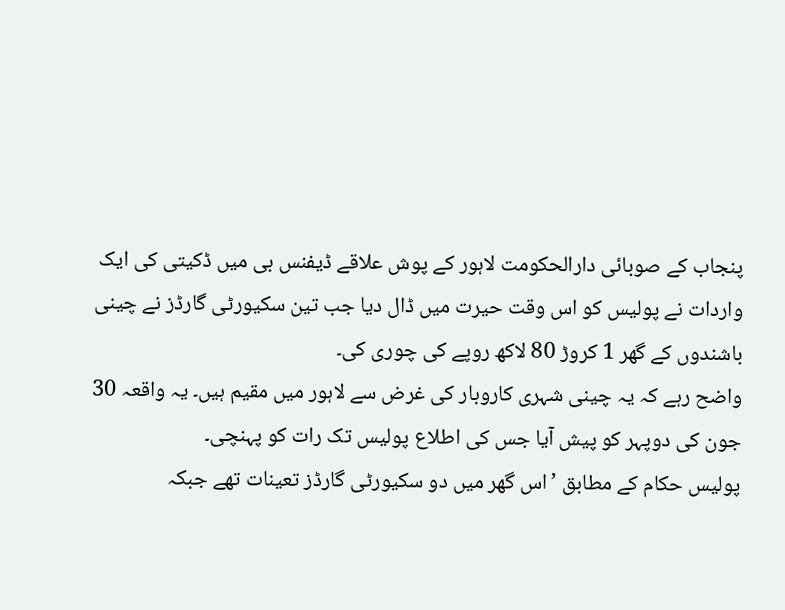پنجاب کے صوبائی دارالحکومت لاہور کے پوش علاقے ڈیفنس بی میں ڈکیتی کی ایک واردات نے پولیس کو اس وقت حیرت میں ڈال دیا جب تین سکیورٹی گارڈز نے چینی باشندوں کے گھر 1 کروڑ 80 لاکھ روپے کی چوری کی۔
واضح رہے کہ یہ چینی شہری کاروبار کی غرض سے لاہور میں مقیم ہیں۔ یہ واقعہ 30 جون کی دوپہر کو پیش آیا جس کی اطلاع پولیس تک رات کو پہنچی۔
پولیس حکام کے مطابق ’اس گھر میں دو سکیورٹی گارڈز تعینات تھے جبکہ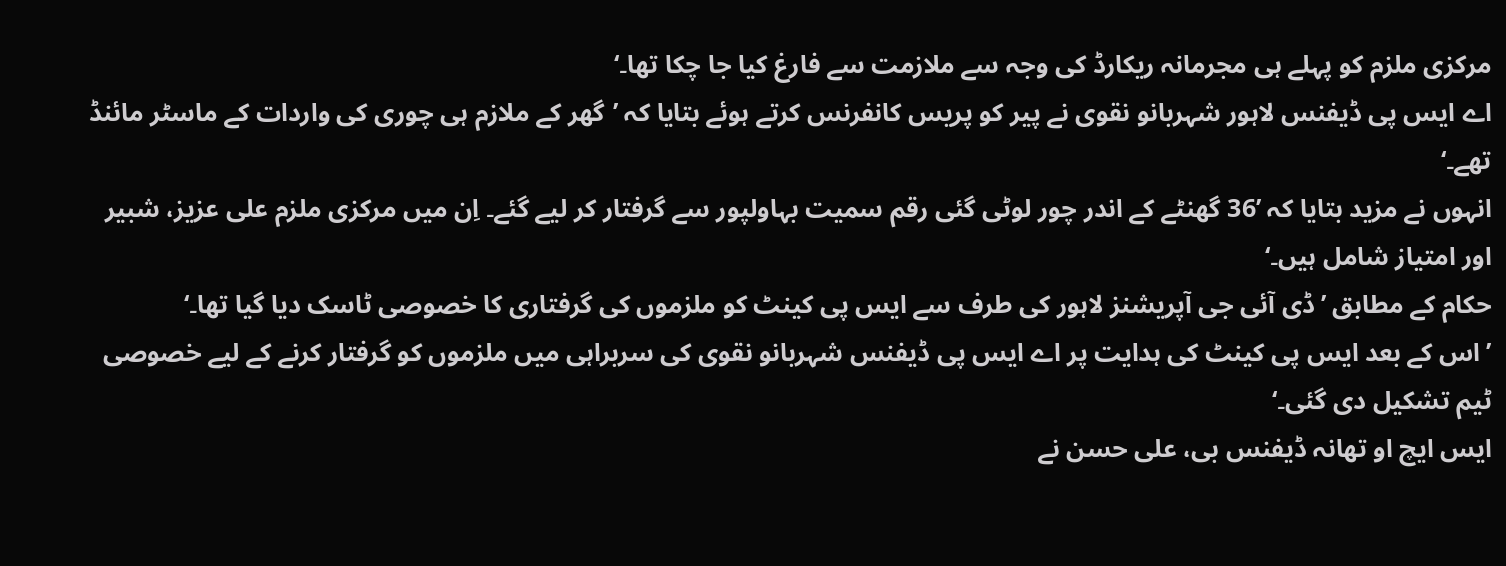مرکزی ملزم کو پہلے ہی مجرمانہ ریکارڈ کی وجہ سے ملازمت سے فارغ کیا جا چکا تھا۔‘
اے ایس پی ڈیفنس لاہور شہربانو نقوی نے پیر کو پریس کانفرنس کرتے ہوئے بتایا کہ ’گھر کے ملازم ہی چوری کی واردات کے ماسٹر مائنڈ تھے۔‘
انہوں نے مزید بتایا کہ ’36 گھنٹے کے اندر چور لوٹی گئی رقم سمیت بہاولپور سے گرفتار کر لیے گئے۔ اِن میں مرکزی ملزم علی عزیز، شبیر اور امتیاز شامل ہیں۔‘
حکام کے مطابق ’ڈی آئی جی آپریشنز لاہور کی طرف سے ایس پی کینٹ کو ملزموں کی گرفتاری کا خصوصی ٹاسک دیا گیا تھا۔‘
’اس کے بعد ایس پی کینٹ کی ہدایت پر اے ایس پی ڈیفنس شہربانو نقوی کی سربراہی میں ملزموں کو گرفتار کرنے کے لیے خصوصی ٹیم تشکیل دی گئی۔‘
ایس ایچ او تھانہ ڈیفنس بی، علی حسن نے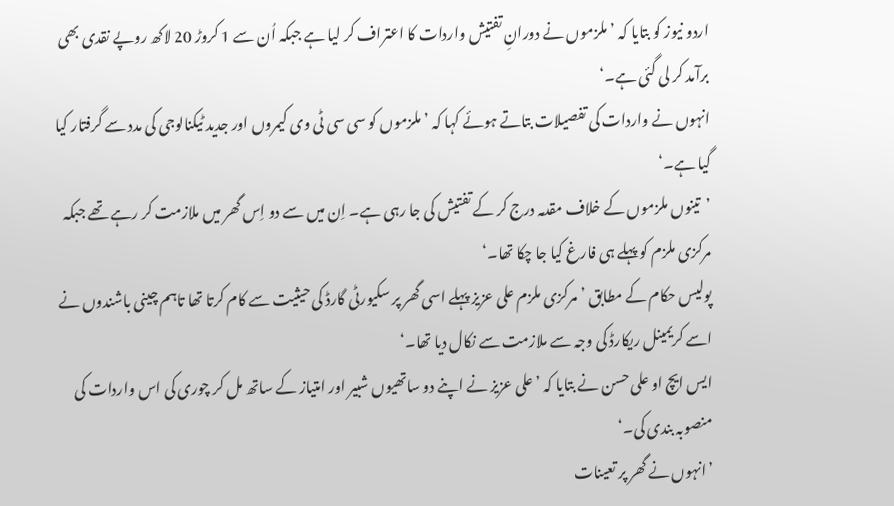اردو نیوز کو بتایا کہ ’ملزموں نے دورانِ تفتیش واردات کا اعتراف کر لیا ہے جبکہ اُن سے 1 کروڑ 20 لاکھ روپے نقدی بھی برآمد کر لی گئی ہے۔‘
انہوں نے واردات کی تفصیلات بتاتے ہوئے کہا کہ ’ملزموں کو سی سی ٹی وی کیمروں اور جدید ٹیکنالوجی کی مدد سے گرفتار کیا گیا ہے۔‘
’تینوں ملزموں کے خلاف مقدمہ درج کر کے تفتیش کی جا رہی ہے۔ اِن میں سے دو اِس گھر میں ملازمت کر رہے تھے جبکہ مرکزی ملزم کو پہلے ہی فارغ کیا جا چکا تھا۔‘
پولیس حکام کے مطابق ’مرکزی ملزم علی عزیز پہلے اسی گھر پر سکیورٹی گارڈ کی حیثیت سے کام کرتا تھا تاہم چینی باشندوں نے اسے کریمینل ریکارڈ کی وجہ سے ملازمت سے نکال دیا تھا۔‘
ایس ایچ او علی حسن نے بتایا کہ ’علی عزیز نے اپنے دو ساتھیوں شبیر اور امتیاز کے ساتھ مل کر چوری کی اس واردات کی منصوبہ بندی کی۔‘
’انہوں نے گھر پر تعینات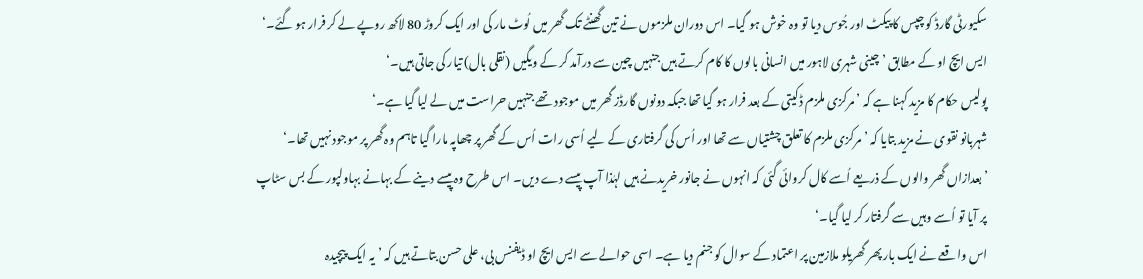سکیورٹی گارڈ کو چپس کا پیکٹ اور جُوس دیا تو وہ خوش ہو گیا۔ اس دوران ملزموں نے تین گھنٹے تک گھر میں لُوٹ مار کی اور ایک کروڑ 80 لاکھ روپے لے کر فرار ہو گئے۔‘
ایس ایچ او کے مطابق ’چینی شہری لاہور میں انسانی بالوں کا کام کرتے ہیں جنہیں چین سے درآمد کر کے ویگیں (نقلی بال) تیار کی جاتی ہیں۔‘
پولیس حکام کا مزید کہنا ہے کہ ’مرکزی ملزم ڈکیتی کے بعد فرار ہو گیا تھا جبکہ دونوں گارڈز گھر میں موجود تھے جنہیں حراست میں لے لیا گیا ہے۔‘
شہربانو نقوی نے مزید بتایا کہ ’مرکزی ملزم کا تعلق چشتیاں سے تھا اور اُس کی گرفتاری کے لیے اُسی رات اُس کے گھر پر چھاپہ مارا گیا تاہم وہ گھر پر موجود نہیں تھا۔‘
’بعدازاں گھر والوں کے ذریعے اُسے کال کروائی گئی کہ انہوں نے جانور خریدنے ہیں لہٰذا آپ پیسے دے دیں۔ اس طرح وہ پیسے دینے کے بہانے بہاولپور کے بس سٹاپ پر آیا تو اُسے وہیں سے گرفتار کر لیا گیا۔‘
اس واقعے نے ایک بار پھر گھریلو ملازمین پر اعتماد کے سوال کو جنم دیا ہے۔ اسی حوالے سے ایس ایچ او ڈیفنس بی، علی حسن بتاتے ہیں کہ ’یہ ایک پیچیدہ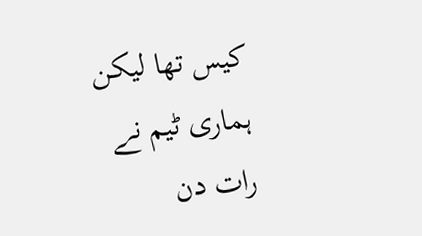کیس تھا لیکن ہماری ٹیم نے رات دن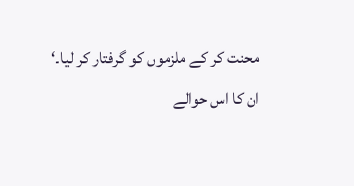محنت کر کے ملزموں کو گرفتار کر لیا۔‘
ان کا اس حوالے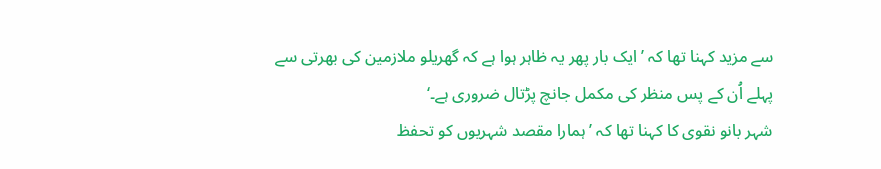سے مزید کہنا تھا کہ ’ایک بار پھر یہ ظاہر ہوا ہے کہ گھریلو ملازمین کی بھرتی سے پہلے اُن کے پس منظر کی مکمل جانچ پڑتال ضروری ہے۔‘
شہر بانو نقوی کا کہنا تھا کہ ’ہمارا مقصد شہریوں کو تحفظ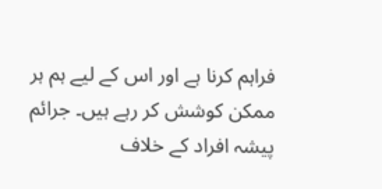فراہم کرنا ہے اور اس کے لیے ہم ہر ممکن کوشش کر رہے ہیں۔ جرائم پیشہ افراد کے خلاف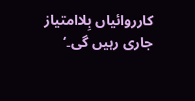کارروائیاں بِلاامتیاز جاری رہیں گی۔‘